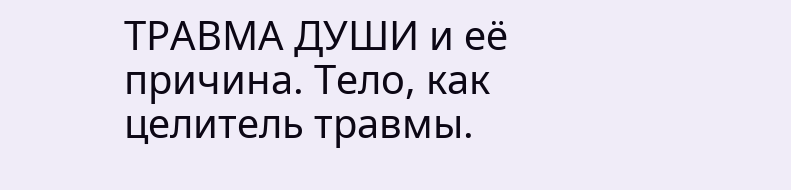ТРАВМА ДУШИ и её причина. Тело, как целитель травмы.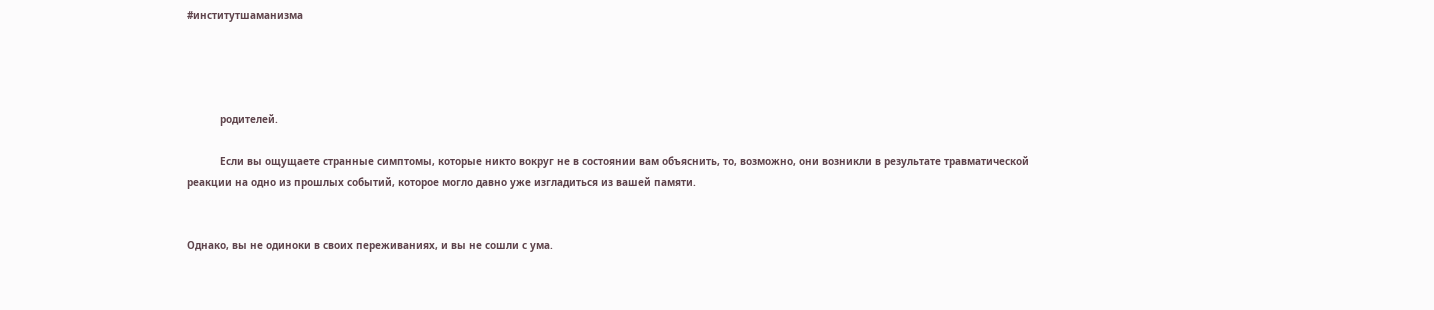#институтшаманизма




           родителей.

           Если вы ощущаете странные симптомы, которые никто вокруг не в состоянии вам объяснить, то, возможно, они возникли в результате травматической реакции на одно из прошлых событий, которое могло давно уже изгладиться из вашей памяти.


Однако, вы не одиноки в своих переживаниях, и вы не сошли с ума.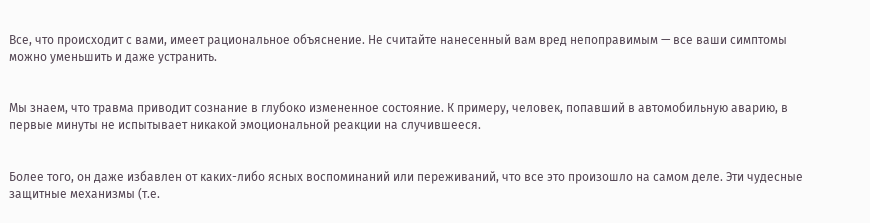Все, что происходит с вами, имеет рациональное объяснение. Не считайте нанесенный вам вред непоправимым — все ваши симптомы можно уменьшить и даже устранить.


Мы знаем, что травма приводит сознание в глубоко измененное состояние. К примеру, человек, попавший в автомобильную аварию, в первые минуты не испытывает никакой эмоциональной реакции на случившееся.


Более того, он даже избавлен от каких-либо ясных воспоминаний или переживаний, что все это произошло на самом деле. Эти чудесные защитные механизмы (т.е.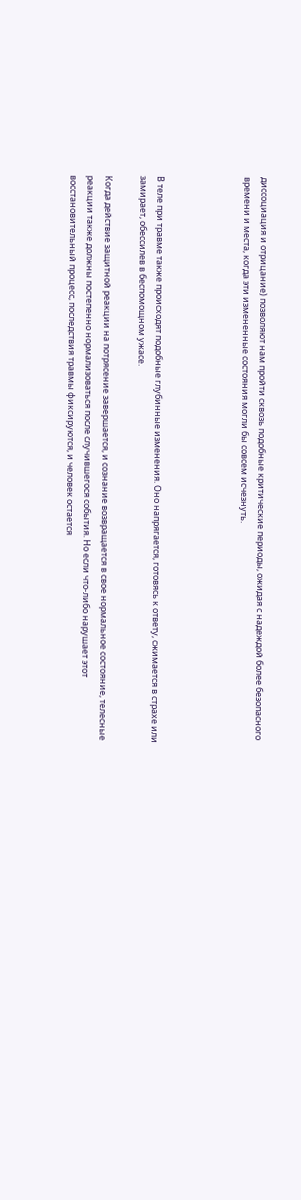диссоциация и отрицание) позволяют нам пройти сквозь подобные критические периоды, ожидая с надеждой более безопасного времени и места, когда эти измененные состояния могли бы совсем исчезнуть.




В теле при травме также происходят подобные глубинные изменения. Оно напрягается, готовясь к ответу, сжимается в страхе или замирает, обессилев в беспомощном ужасе.

Когда действие защитной реакции на потрясение завершается, и сознание возвращается в свое нормальное состояние, телесные реакции также должны постепенно нормализоваться после случившегося события. Но если что-либо нарушает этот восстановительный процесс, последствия травмы фиксируются, и человек остается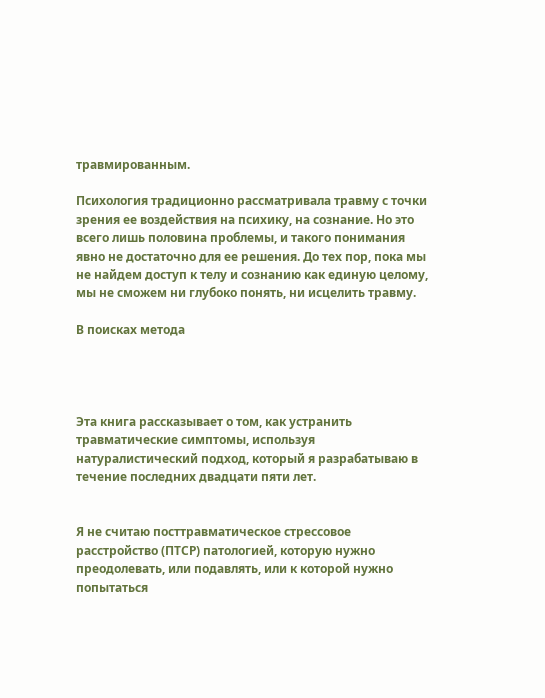травмированным.

Психология традиционно рассматривала травму с точки зрения ее воздействия на психику, на сознание. Но это всего лишь половина проблемы, и такого понимания явно не достаточно для ее решения. До тех пор, пока мы не найдем доступ к телу и сознанию как единую целому, мы не сможем ни глубоко понять, ни исцелить травму.

В поисках метода




Эта книга рассказывает о том, как устранить травматические симптомы, используя натуралистический подход, который я разрабатываю в течение последних двадцати пяти лет.


Я не считаю посттравматическое стрессовое расстройство (ПТСР) патологией, которую нужно преодолевать, или подавлять, или к которой нужно попытаться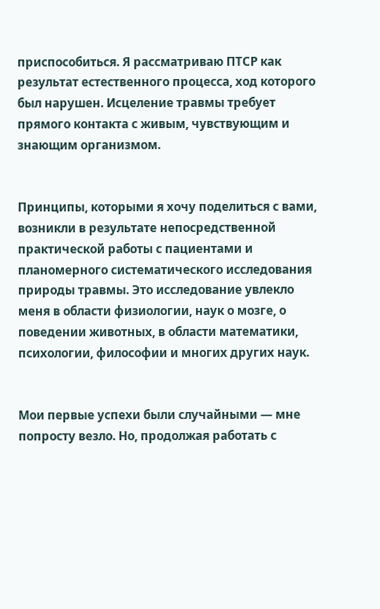приспособиться. Я рассматриваю ПТСР как результат естественного процесса, ход которого был нарушен. Исцеление травмы требует прямого контакта с живым, чувствующим и знающим организмом.


Принципы, которыми я хочу поделиться с вами, возникли в результате непосредственной практической работы с пациентами и планомерного систематического исследования природы травмы. Это исследование увлекло меня в области физиологии, наук о мозге, о поведении животных, в области математики, психологии, философии и многих других наук.


Мои первые успехи были случайными — мне попросту везло. Но, продолжая работать с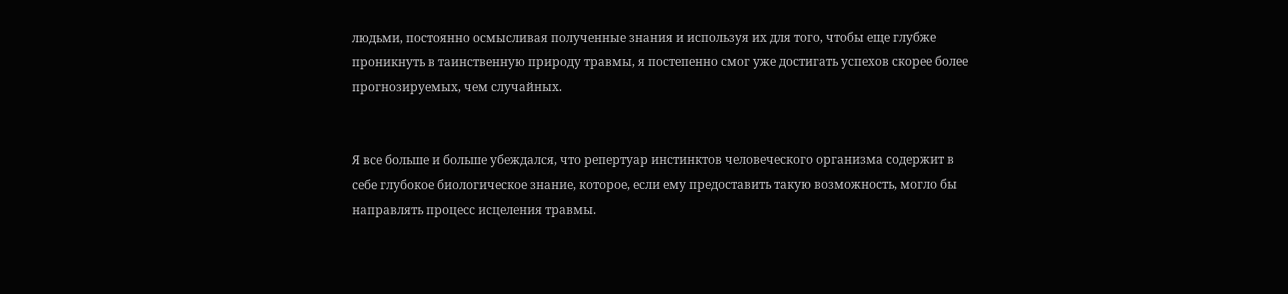людьми, постоянно осмысливая полученные знания и используя их для того, чтобы еще глубже проникнуть в таинственную природу травмы, я постепенно смог уже достигать успехов скорее более прогнозируемых, чем случайных.


Я все больше и больше убеждался, что репертуар инстинктов человеческого организма содержит в себе глубокое биологическое знание, которое, если ему предоставить такую возможность, могло бы направлять процесс исцеления травмы.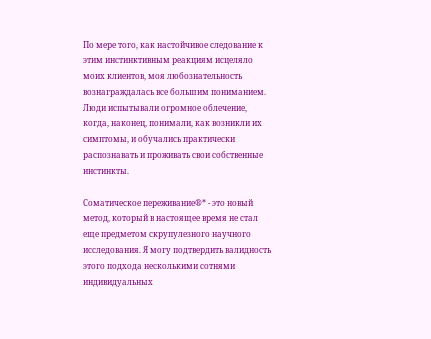По мере того, как настойчивое следование к этим инстинктивным реакциям исцеляло моих клиентов, моя любознательность вознаграждалась все большим пониманием. Люди испытывали огромное облечение, когда, наконец, понимали, как возникли их симптомы, и обучались практически распознавать и проживать свои собственные инстинкты.

Соматическое переживание®* - это новый метод, который в настоящее время не стал еще предметом скрупулезного научного исследования. Я могу подтвердить валидность этого подхода несколькими сотнями индивидуальных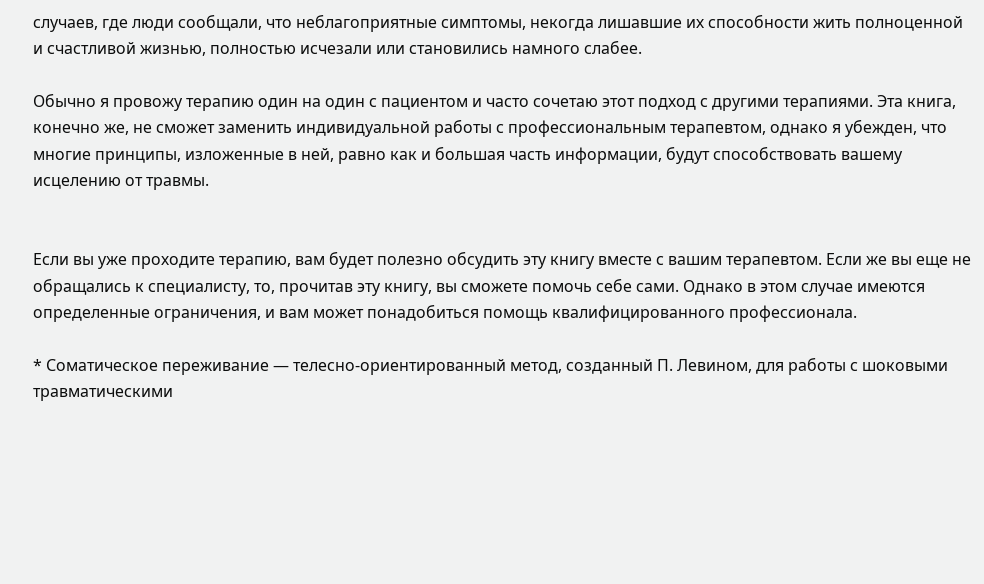случаев, где люди сообщали, что неблагоприятные симптомы, некогда лишавшие их способности жить полноценной и счастливой жизнью, полностью исчезали или становились намного слабее.

Обычно я провожу терапию один на один с пациентом и часто сочетаю этот подход с другими терапиями. Эта книга, конечно же, не сможет заменить индивидуальной работы с профессиональным терапевтом, однако я убежден, что многие принципы, изложенные в ней, равно как и большая часть информации, будут способствовать вашему исцелению от травмы.


Если вы уже проходите терапию, вам будет полезно обсудить эту книгу вместе с вашим терапевтом. Если же вы еще не обращались к специалисту, то, прочитав эту книгу, вы сможете помочь себе сами. Однако в этом случае имеются определенные ограничения, и вам может понадобиться помощь квалифицированного профессионала.

* Соматическое переживание — телесно-ориентированный метод, созданный П. Левином, для работы с шоковыми травматическими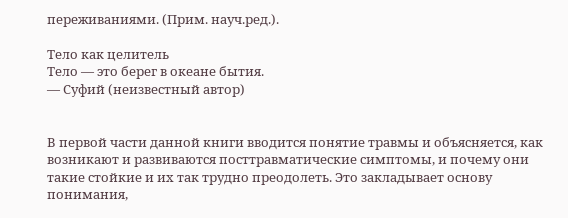переживаниями. (Прим. науч.ред.).

Тело как целитель
Тело — это берег в океане бытия.
— Суфий (неизвестный автор)


В первой части данной книги вводится понятие травмы и объясняется, как возникают и развиваются посттравматические симптомы, и почему они такие стойкие и их так трудно преодолеть. Это закладывает основу понимания,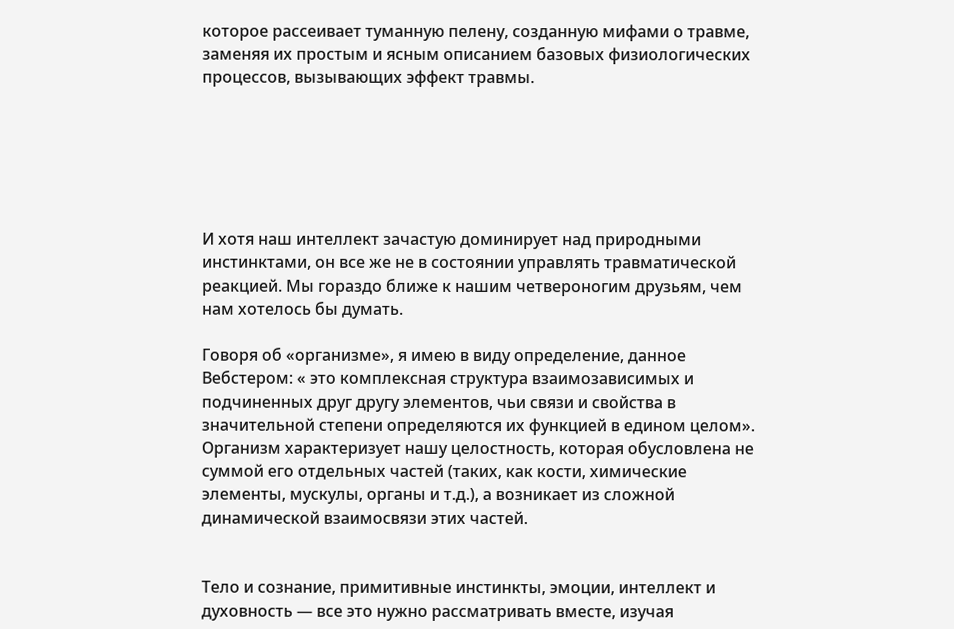которое рассеивает туманную пелену, созданную мифами о травме, заменяя их простым и ясным описанием базовых физиологических процессов, вызывающих эффект травмы.






И хотя наш интеллект зачастую доминирует над природными инстинктами, он все же не в состоянии управлять травматической реакцией. Мы гораздо ближе к нашим четвероногим друзьям, чем нам хотелось бы думать.

Говоря об «организме», я имею в виду определение, данное Вебстером: « это комплексная структура взаимозависимых и подчиненных друг другу элементов, чьи связи и свойства в значительной степени определяются их функцией в едином целом». Организм характеризует нашу целостность, которая обусловлена не суммой его отдельных частей (таких, как кости, химические элементы, мускулы, органы и т.д.), а возникает из сложной динамической взаимосвязи этих частей.


Тело и сознание, примитивные инстинкты, эмоции, интеллект и духовность — все это нужно рассматривать вместе, изучая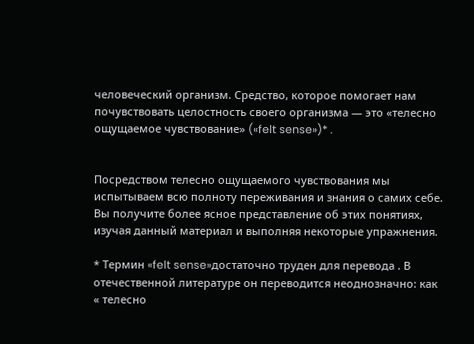человеческий организм. Средство, которое помогает нам почувствовать целостность своего организма — это «телесно ощущаемое чувствование» («felt sense»)* .


Посредством телесно ощущаемого чувствования мы испытываем всю полноту переживания и знания о самих себе. Вы получите более ясное представление об этих понятиях, изучая данный материал и выполняя некоторые упражнения.

* Термин «felt sense»достаточно труден для перевода . В отечественной литературе он переводится неоднозначно: как « телесно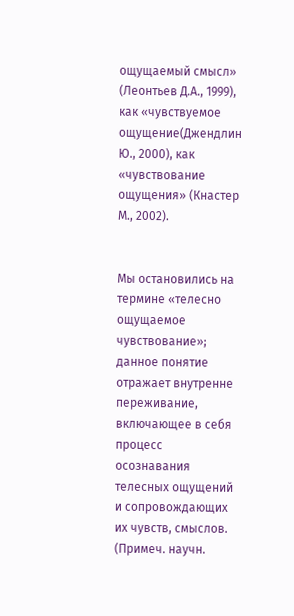ощущаемый смысл» (Леонтьев Д.А., 1999), как «чувствуемое ощущение(Джендлин Ю., 2000), как «чувствование ощущения» (Кнастер М., 2002).


Мы остановились на термине «телесно ощущаемое чувствование»; данное понятие отражает внутренне переживание, включающее в себя процесс осознавания телесных ощущений и сопровождающих их чувств, смыслов. (Примеч. научн.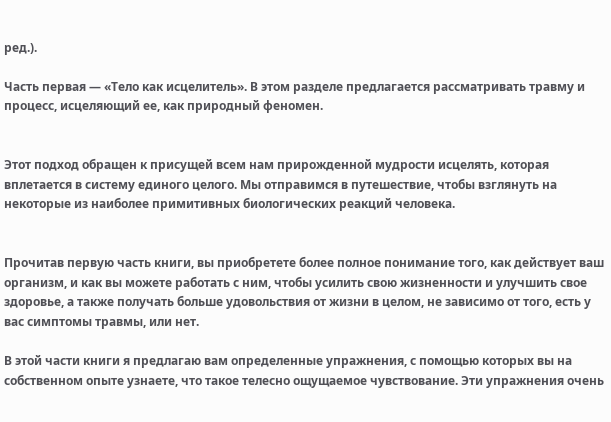ред.).

Часть первая — «Тело как исцелитель». В этом разделе предлагается рассматривать травму и процесс, исцеляющий ее, как природный феномен.


Этот подход обращен к присущей всем нам прирожденной мудрости исцелять, которая вплетается в систему единого целого. Мы отправимся в путешествие, чтобы взглянуть на некоторые из наиболее примитивных биологических реакций человека.


Прочитав первую часть книги, вы приобретете более полное понимание того, как действует ваш организм, и как вы можете работать с ним, чтобы усилить свою жизненности и улучшить свое здоровье, а также получать больше удовольствия от жизни в целом, не зависимо от того, есть у вас симптомы травмы, или нет.

В этой части книги я предлагаю вам определенные упражнения, с помощью которых вы на собственном опыте узнаете, что такое телесно ощущаемое чувствование. Эти упражнения очень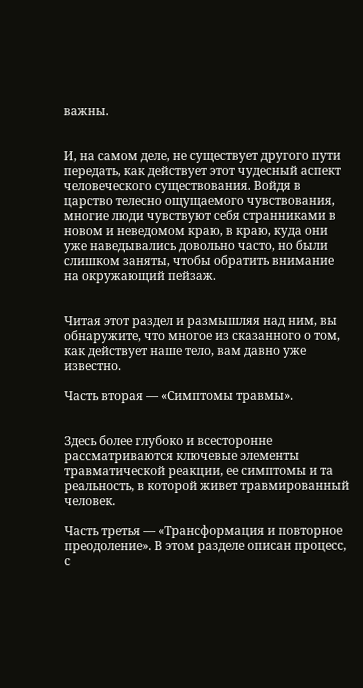важны.


И, на самом деле, не существует другого пути передать, как действует этот чудесный аспект человеческого существования. Войдя в царство телесно ощущаемого чувствования, многие люди чувствуют себя странниками в новом и неведомом краю, в краю, куда они уже наведывались довольно часто, но были слишком заняты, чтобы обратить внимание на окружающий пейзаж.


Читая этот раздел и размышляя над ним, вы обнаружите, что многое из сказанного о том, как действует наше тело, вам давно уже известно.

Часть вторая — «Симптомы травмы».


Здесь более глубоко и всесторонне рассматриваются ключевые элементы травматической реакции, ее симптомы и та реальность, в которой живет травмированный человек.

Часть третья — «Трансформация и повторное преодоление». В этом разделе описан процесс, с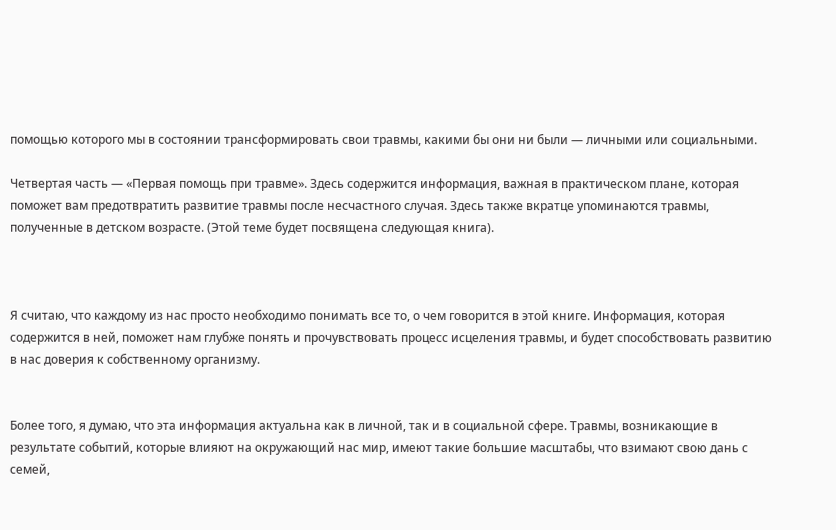помощью которого мы в состоянии трансформировать свои травмы, какими бы они ни были — личными или социальными.

Четвертая часть — «Первая помощь при травме». Здесь содержится информация, важная в практическом плане, которая поможет вам предотвратить развитие травмы после несчастного случая. Здесь также вкратце упоминаются травмы, полученные в детском возрасте. (Этой теме будет посвящена следующая книга).



Я считаю, что каждому из нас просто необходимо понимать все то, о чем говорится в этой книге. Информация, которая содержится в ней, поможет нам глубже понять и прочувствовать процесс исцеления травмы, и будет способствовать развитию в нас доверия к собственному организму.


Более того, я думаю, что эта информация актуальна как в личной, так и в социальной сфере. Травмы, возникающие в результате событий, которые влияют на окружающий нас мир, имеют такие большие масштабы, что взимают свою дань с семей,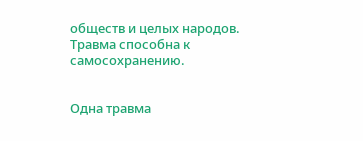обществ и целых народов. Травма способна к самосохранению.


Одна травма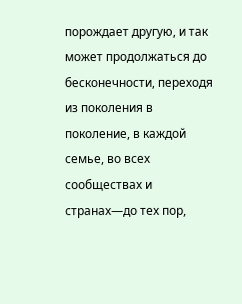порождает другую, и так может продолжаться до бесконечности, переходя из поколения в поколение, в каждой семье, во всех сообществах и странах—до тех пор,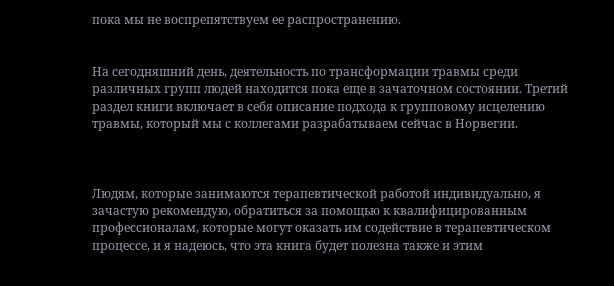пока мы не воспрепятствуем ее распространению.


На сегодняшний день, деятельность по трансформации травмы среди различных групп людей находится пока еще в зачаточном состоянии. Третий раздел книги включает в себя описание подхода к групповому исцелению травмы, который мы с коллегами разрабатываем сейчас в Норвегии.



Людям, которые занимаются терапевтической работой индивидуально, я зачастую рекомендую, обратиться за помощью к квалифицированным профессионалам, которые могут оказать им содействие в терапевтическом процессе, и я надеюсь, что эта книга будет полезна также и этим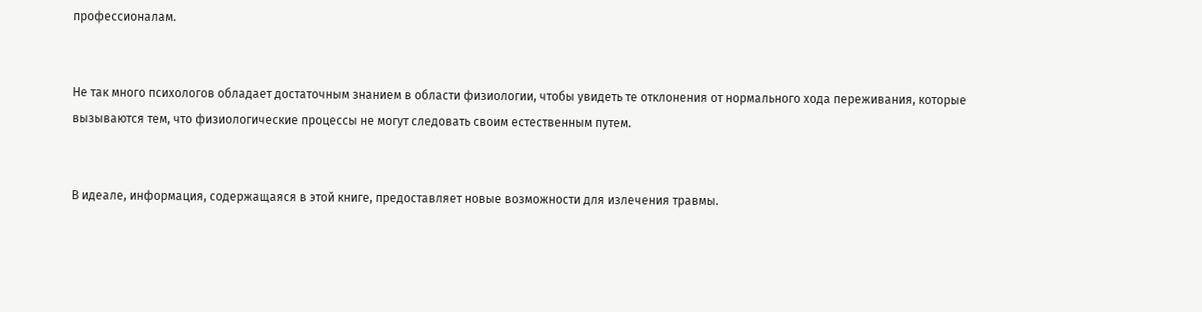профессионалам.


Не так много психологов обладает достаточным знанием в области физиологии, чтобы увидеть те отклонения от нормального хода переживания, которые вызываются тем, что физиологические процессы не могут следовать своим естественным путем.


В идеале, информация, содержащаяся в этой книге, предоставляет новые возможности для излечения травмы.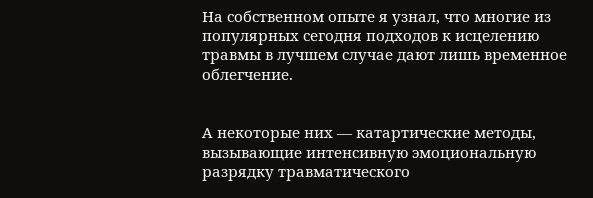На собственном опыте я узнал, что многие из популярных сегодня подходов к исцелению травмы в лучшем случае дают лишь временное облегчение.


А некоторые них — катартические методы, вызывающие интенсивную эмоциональную разрядку травматического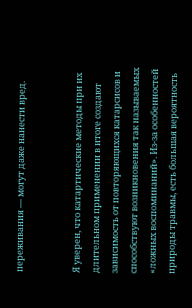переживания — могут даже нанести вред.


Я уверен, что катартические методы при их длительном применении в итоге создают зависимость от повторяющихся катарсисов и способствуют возникновения так называемых «ложных воспоминаний». Из-за особенностей природы травмы, есть большая вероятность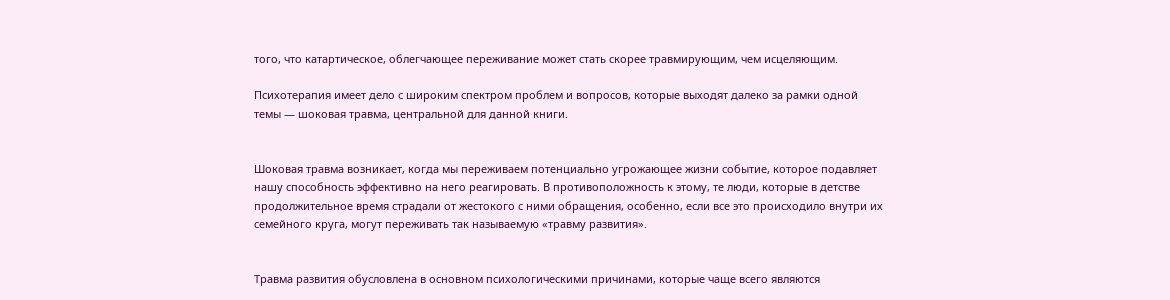того, что катартическое, облегчающее переживание может стать скорее травмирующим, чем исцеляющим.

Психотерапия имеет дело с широким спектром проблем и вопросов, которые выходят далеко за рамки одной темы — шоковая травма, центральной для данной книги.


Шоковая травма возникает, когда мы переживаем потенциально угрожающее жизни событие, которое подавляет нашу способность эффективно на него реагировать. В противоположность к этому, те люди, которые в детстве продолжительное время страдали от жестокого с ними обращения, особенно, если все это происходило внутри их семейного круга, могут переживать так называемую «травму развития».


Травма развития обусловлена в основном психологическими причинами, которые чаще всего являются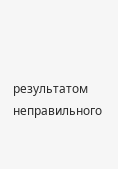результатом неправильного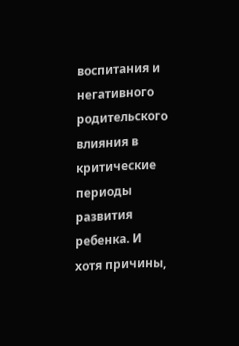воспитания и негативного родительского влияния в критические периоды развития ребенка. И хотя причины,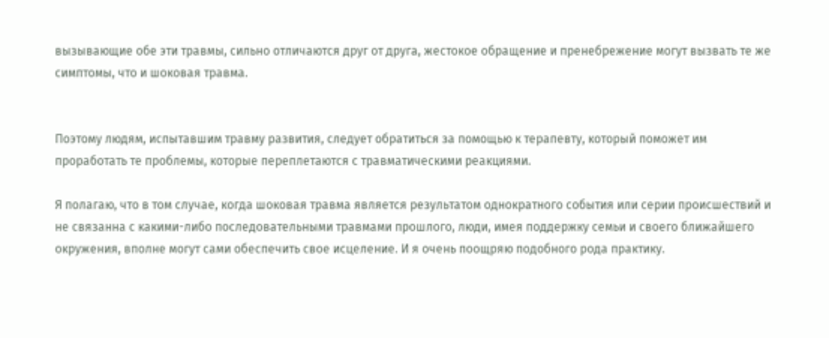вызывающие обе эти травмы, сильно отличаются друг от друга, жестокое обращение и пренебрежение могут вызвать те же симптомы, что и шоковая травма.


Поэтому людям, испытавшим травму развития, следует обратиться за помощью к терапевту, который поможет им проработать те проблемы, которые переплетаются с травматическими реакциями.

Я полагаю, что в том случае, когда шоковая травма является результатом однократного события или серии происшествий и не связанна с какими-либо последовательными травмами прошлого, люди, имея поддержку семьи и своего ближайшего окружения, вполне могут сами обеспечить свое исцеление. И я очень поощряю подобного рода практику.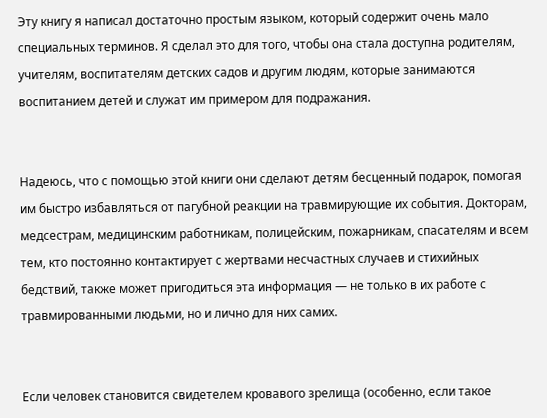Эту книгу я написал достаточно простым языком, который содержит очень мало специальных терминов. Я сделал это для того, чтобы она стала доступна родителям, учителям, воспитателям детских садов и другим людям, которые занимаются воспитанием детей и служат им примером для подражания.


Надеюсь, что с помощью этой книги они сделают детям бесценный подарок, помогая им быстро избавляться от пагубной реакции на травмирующие их события. Докторам, медсестрам, медицинским работникам, полицейским, пожарникам, спасателям и всем тем, кто постоянно контактирует с жертвами несчастных случаев и стихийных бедствий, также может пригодиться эта информация — не только в их работе с травмированными людьми, но и лично для них самих.


Если человек становится свидетелем кровавого зрелища (особенно, если такое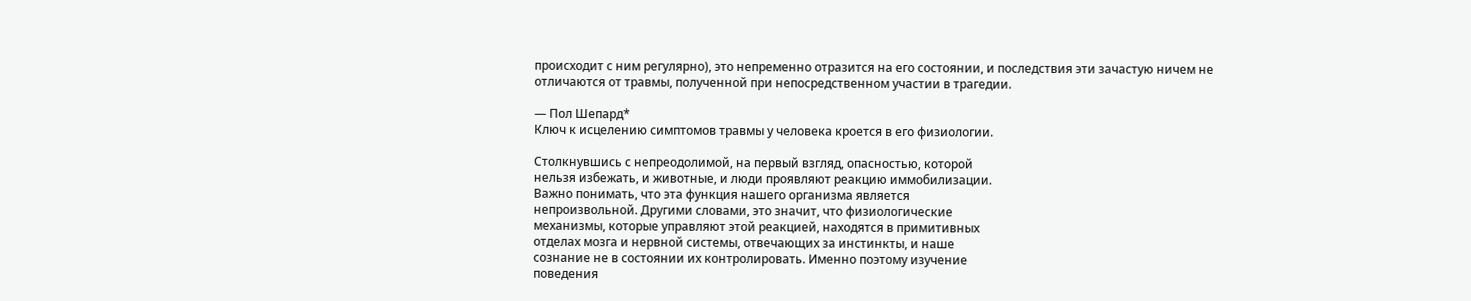происходит с ним регулярно), это непременно отразится на его состоянии, и последствия эти зачастую ничем не отличаются от травмы, полученной при непосредственном участии в трагедии.

— Пол Шепард*
Ключ к исцелению симптомов травмы у человека кроется в его физиологии.

Столкнувшись с непреодолимой, на первый взгляд, опасностью, которой
нельзя избежать, и животные, и люди проявляют реакцию иммобилизации.
Важно понимать, что эта функция нашего организма является
непроизвольной. Другими словами, это значит, что физиологические
механизмы, которые управляют этой реакцией, находятся в примитивных
отделах мозга и нервной системы, отвечающих за инстинкты, и наше
сознание не в состоянии их контролировать. Именно поэтому изучение
поведения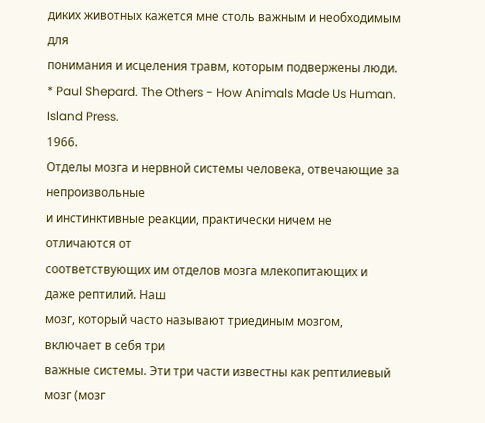диких животных кажется мне столь важным и необходимым для
понимания и исцеления травм, которым подвержены люди.
* Paul Shepard. The Others - How Animals Made Us Human. Island Press.
1966.
Отделы мозга и нервной системы человека, отвечающие за непроизвольные
и инстинктивные реакции, практически ничем не отличаются от
соответствующих им отделов мозга млекопитающих и даже рептилий. Наш
мозг, который часто называют триединым мозгом, включает в себя три
важные системы. Эти три части известны как рептилиевый мозг (мозг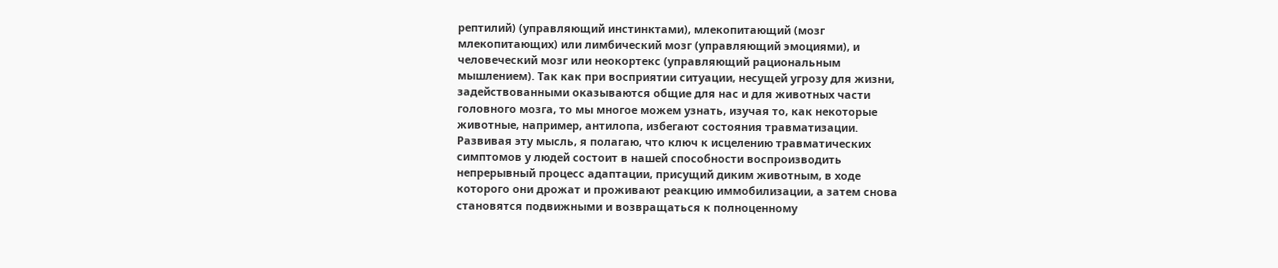рептилий) (управляющий инстинктами), млекопитающий (мозг
млекопитающих) или лимбический мозг (управляющий эмоциями), и
человеческий мозг или неокортекс (управляющий рациональным
мышлением). Так как при восприятии ситуации, несущей угрозу для жизни,
задействованными оказываются общие для нас и для животных части
головного мозга, то мы многое можем узнать, изучая то, как некоторые
животные, например, антилопа, избегают состояния травматизации.
Развивая эту мысль, я полагаю, что ключ к исцелению травматических
симптомов у людей состоит в нашей способности воспроизводить
непрерывный процесс адаптации, присущий диким животным, в ходе
которого они дрожат и проживают реакцию иммобилизации, а затем снова
становятся подвижными и возвращаться к полноценному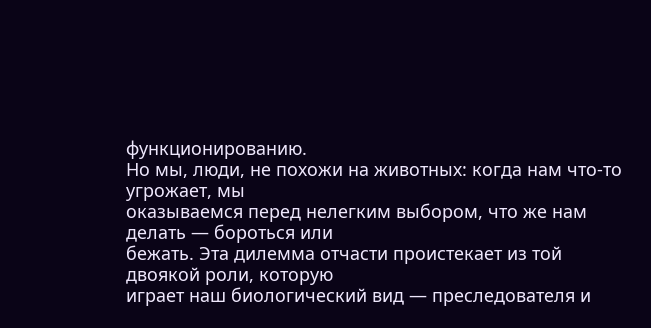функционированию.
Но мы, люди, не похожи на животных: когда нам что-то угрожает, мы
оказываемся перед нелегким выбором, что же нам делать — бороться или
бежать. Эта дилемма отчасти проистекает из той двоякой роли, которую
играет наш биологический вид — преследователя и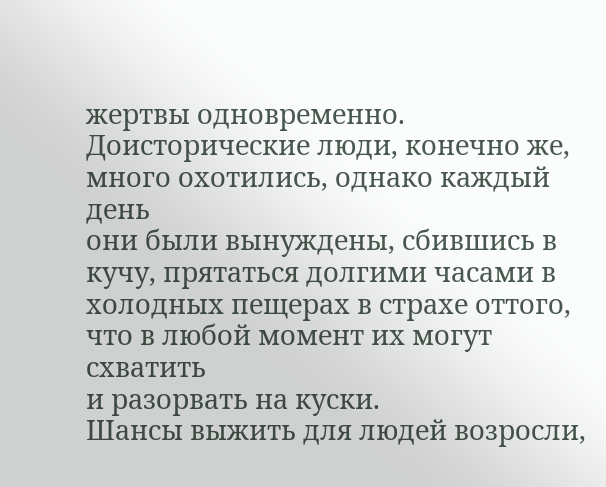жертвы одновременно.
Доисторические люди, конечно же, много охотились, однако каждый день
они были вынуждены, сбившись в кучу, прятаться долгими часами в
холодных пещерах в страхе оттого, что в любой момент их могут схватить
и разорвать на куски.
Шансы выжить для людей возросли,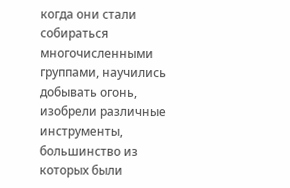когда они стали собираться
многочисленными группами, научились добывать огонь, изобрели различные
инструменты, большинство из которых были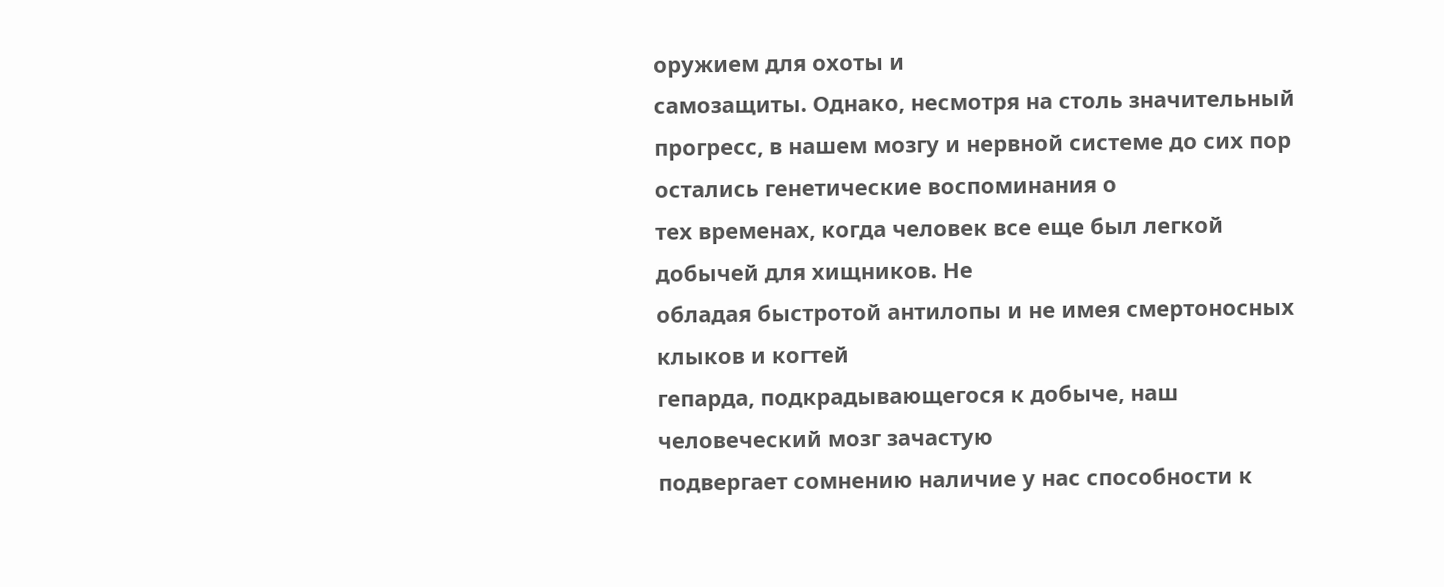оружием для охоты и
самозащиты. Однако, несмотря на столь значительный прогресс, в нашем мозгу и нервной системе до сих пор остались генетические воспоминания о
тех временах, когда человек все еще был легкой добычей для хищников. Не
обладая быстротой антилопы и не имея смертоносных клыков и когтей
гепарда, подкрадывающегося к добыче, наш человеческий мозг зачастую
подвергает сомнению наличие у нас способности к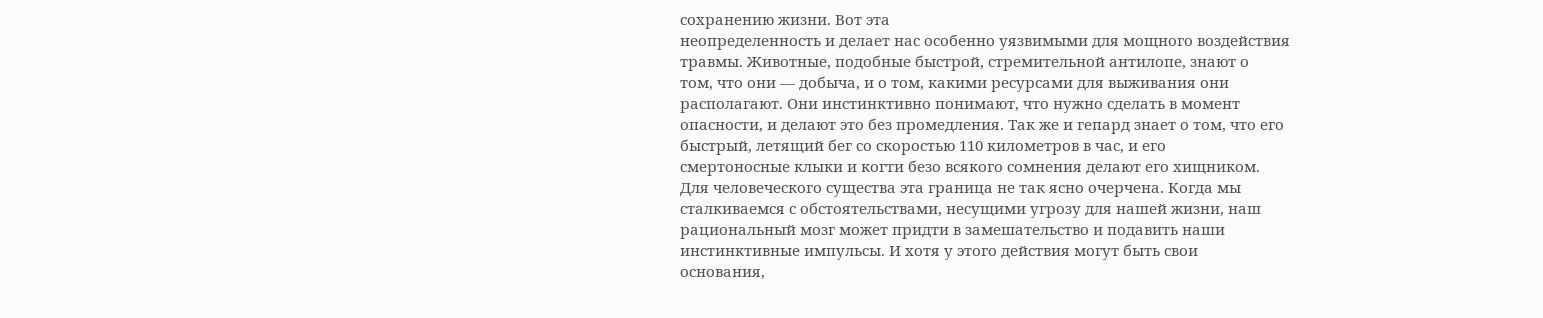сохранению жизни. Вот эта
неопределенность и делает нас особенно уязвимыми для мощного воздействия
травмы. Животные, подобные быстрой, стремительной антилопе, знают о
том, что они — добыча, и о том, какими ресурсами для выживания они
располагают. Они инстинктивно понимают, что нужно сделать в момент
опасности, и делают это без промедления. Так же и гепард знает о том, что его
быстрый, летящий бег со скоростью 110 километров в час, и его
смертоносные клыки и когти безо всякого сомнения делают его хищником.
Для человеческого существа эта граница не так ясно очерчена. Когда мы
сталкиваемся с обстоятельствами, несущими угрозу для нашей жизни, наш
рациональный мозг может придти в замешательство и подавить наши
инстинктивные импульсы. И хотя у этого действия могут быть свои
основания,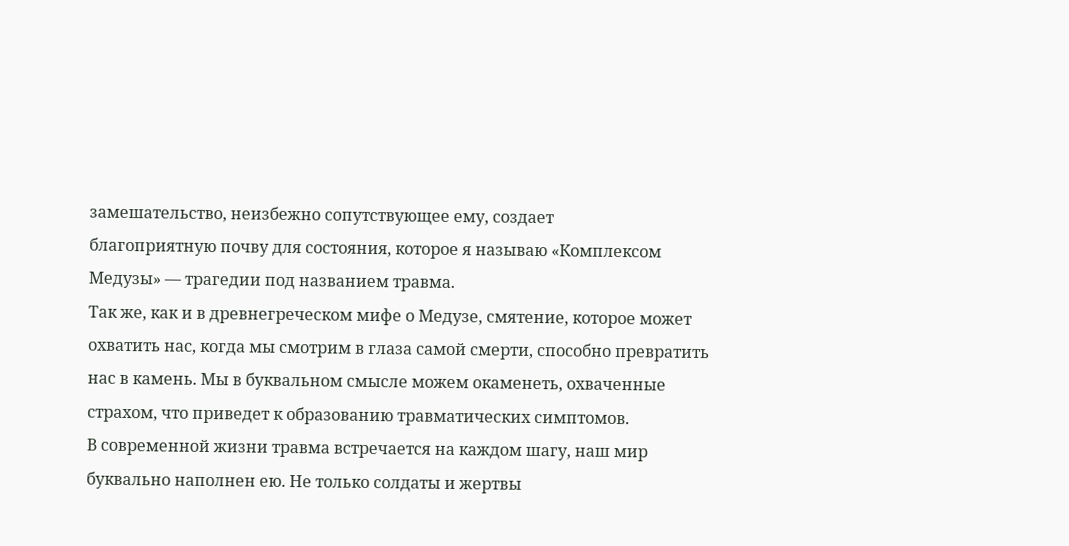замешательство, неизбежно сопутствующее ему, создает
благоприятную почву для состояния, которое я называю «Комплексом
Медузы» — трагедии под названием травма.
Так же, как и в древнегреческом мифе о Медузе, смятение, которое может
охватить нас, когда мы смотрим в глаза самой смерти, способно превратить
нас в камень. Мы в буквальном смысле можем окаменеть, охваченные
страхом, что приведет к образованию травматических симптомов.
В современной жизни травма встречается на каждом шагу, наш мир
буквально наполнен ею. Не только солдаты и жертвы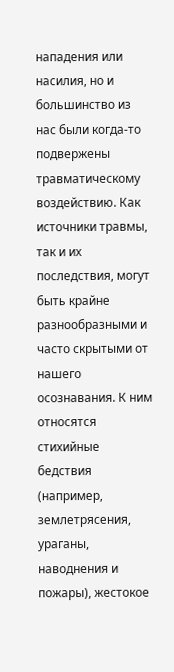нападения или
насилия, но и большинство из нас были когда-то подвержены
травматическому воздействию. Как источники травмы, так и их
последствия, могут быть крайне разнообразными и часто скрытыми от
нашего осознавания. К ним относятся стихийные бедствия (например,
землетрясения, ураганы, наводнения и пожары), жестокое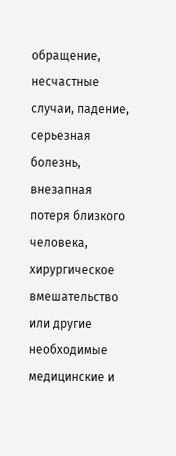обращение,
несчастные случаи, падение, серьезная болезнь, внезапная потеря близкого
человека, хирургическое вмешательство или другие необходимые
медицинские и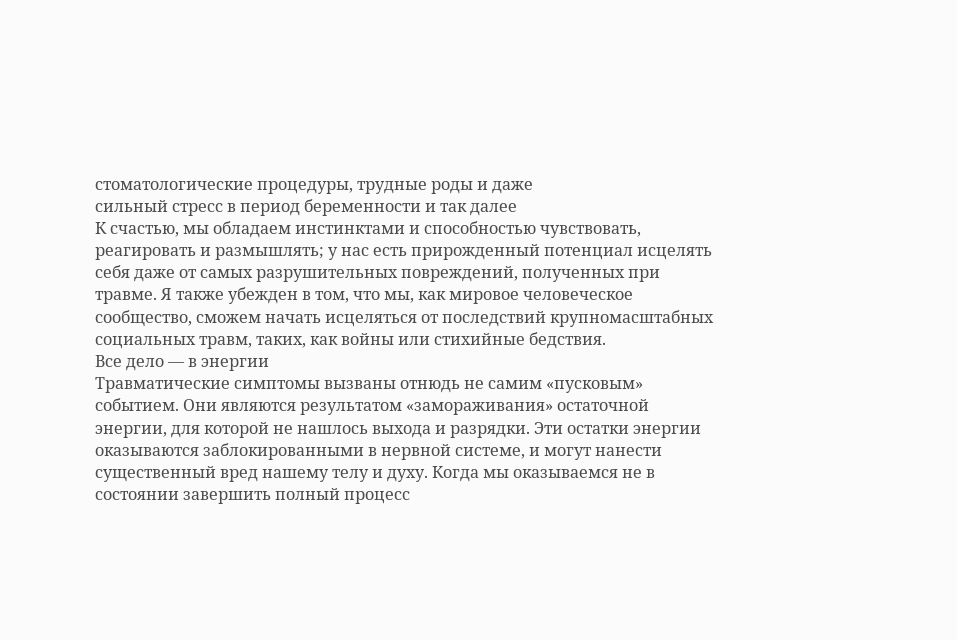стоматологические процедуры, трудные роды и даже
сильный стресс в период беременности и так далее
К счастью, мы обладаем инстинктами и способностью чувствовать,
реагировать и размышлять; у нас есть прирожденный потенциал исцелять
себя даже от самых разрушительных повреждений, полученных при
травме. Я также убежден в том, что мы, как мировое человеческое
сообщество, сможем начать исцеляться от последствий крупномасштабных
социальных травм, таких, как войны или стихийные бедствия.
Все дело — в энергии
Травматические симптомы вызваны отнюдь не самим «пусковым»
событием. Они являются результатом «замораживания» остаточной
энергии, для которой не нашлось выхода и разрядки. Эти остатки энергии
оказываются заблокированными в нервной системе, и могут нанести
существенный вред нашему телу и духу. Когда мы оказываемся не в
состоянии завершить полный процесс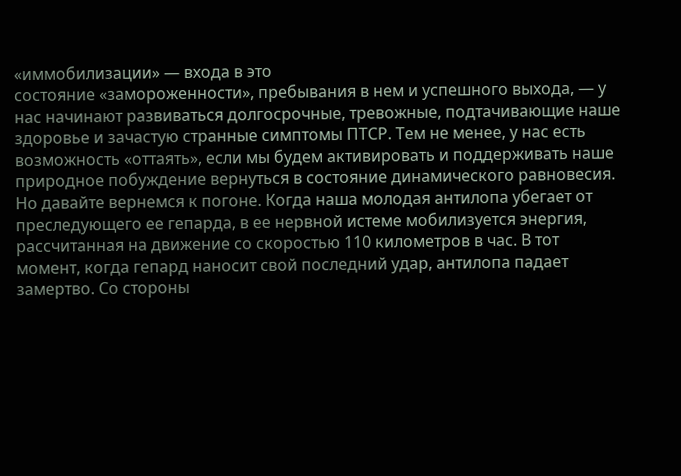«иммобилизации» — входа в это
состояние «замороженности», пребывания в нем и успешного выхода, — у
нас начинают развиваться долгосрочные, тревожные, подтачивающие наше
здоровье и зачастую странные симптомы ПТСР. Тем не менее, у нас есть
возможность «оттаять», если мы будем активировать и поддерживать наше
природное побуждение вернуться в состояние динамического равновесия.
Но давайте вернемся к погоне. Когда наша молодая антилопа убегает от
преследующего ее гепарда, в ее нервной истеме мобилизуется энергия,
рассчитанная на движение со скоростью 110 километров в час. В тот
момент, когда гепард наносит свой последний удар, антилопа падает
замертво. Со стороны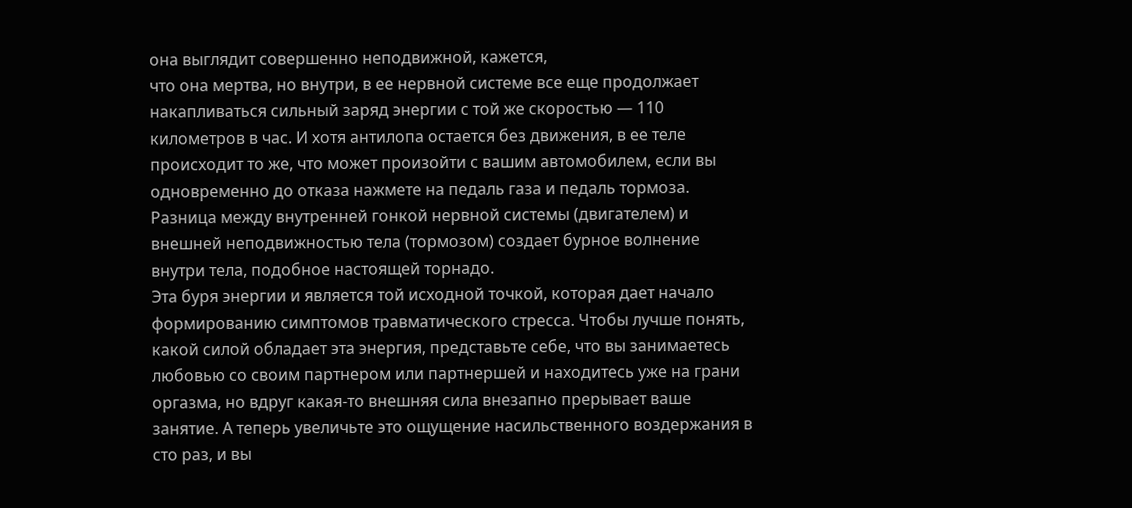она выглядит совершенно неподвижной, кажется,
что она мертва, но внутри, в ее нервной системе все еще продолжает
накапливаться сильный заряд энергии с той же скоростью — 110
километров в час. И хотя антилопа остается без движения, в ее теле
происходит то же, что может произойти с вашим автомобилем, если вы
одновременно до отказа нажмете на педаль газа и педаль тормоза.
Разница между внутренней гонкой нервной системы (двигателем) и
внешней неподвижностью тела (тормозом) создает бурное волнение
внутри тела, подобное настоящей торнадо.
Эта буря энергии и является той исходной точкой, которая дает начало
формированию симптомов травматического стресса. Чтобы лучше понять,
какой силой обладает эта энергия, представьте себе, что вы занимаетесь
любовью со своим партнером или партнершей и находитесь уже на грани
оргазма, но вдруг какая-то внешняя сила внезапно прерывает ваше
занятие. А теперь увеличьте это ощущение насильственного воздержания в
сто раз, и вы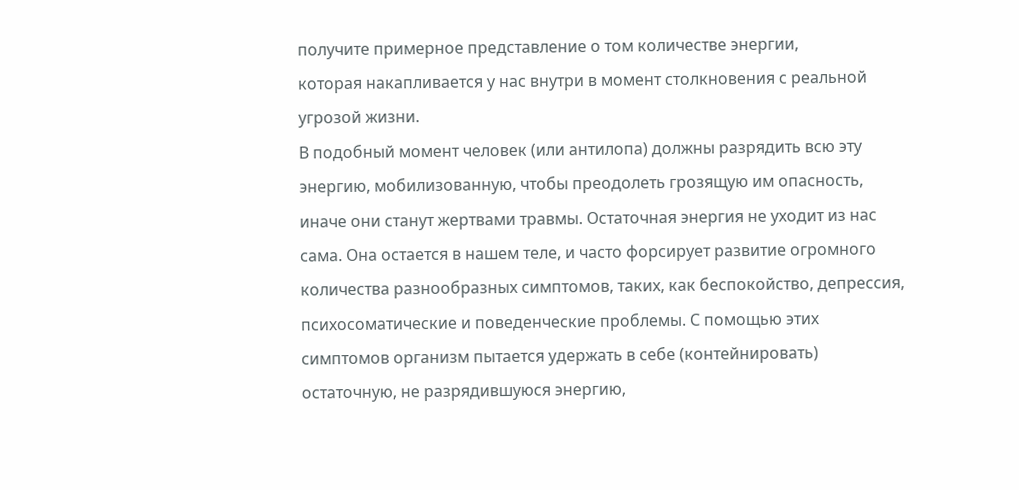получите примерное представление о том количестве энергии,
которая накапливается у нас внутри в момент столкновения с реальной
угрозой жизни.
В подобный момент человек (или антилопа) должны разрядить всю эту
энергию, мобилизованную, чтобы преодолеть грозящую им опасность,
иначе они станут жертвами травмы. Остаточная энергия не уходит из нас
сама. Она остается в нашем теле, и часто форсирует развитие огромного
количества разнообразных симптомов, таких, как беспокойство, депрессия,
психосоматические и поведенческие проблемы. С помощью этих
симптомов организм пытается удержать в себе (контейнировать)
остаточную, не разрядившуюся энергию,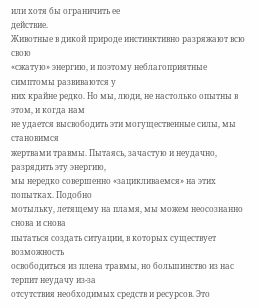или хотя бы ограничить ее
действие.
Животные в дикой природе инстинктивно разряжают всю свою
«сжатую» энергию, и поэтому неблагоприятные симптомы развиваются у
них крайне редко. Но мы, люди, не настолько опытны в этом, и когда нам
не удается высвободить эти могущественные силы, мы становимся
жертвами травмы. Пытаясь, зачастую и неудачно, разрядить эту энергию,
мы нередко совершенно «зацикливаемся» на этих попытках. Подобно
мотыльку, летящему на пламя, мы можем неосознанно снова и снова
пытаться создать ситуации, в которых существует возможность
освободиться из плена травмы, но большинство из нас терпит неудачу из-за
отсутствия необходимых средств и ресурсов. Это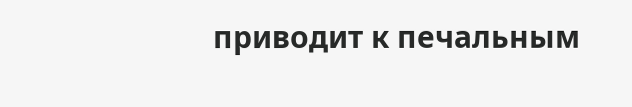приводит к печальным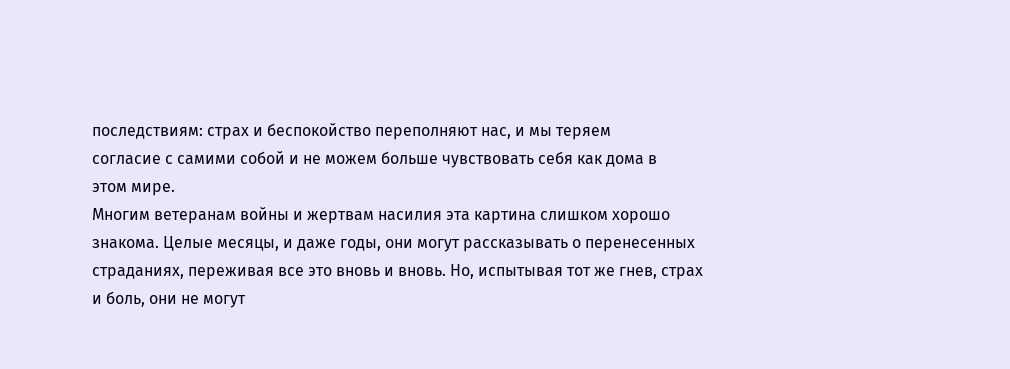последствиям: страх и беспокойство переполняют нас, и мы теряем
согласие с самими собой и не можем больше чувствовать себя как дома в
этом мире.
Многим ветеранам войны и жертвам насилия эта картина слишком хорошо
знакома. Целые месяцы, и даже годы, они могут рассказывать о перенесенных
страданиях, переживая все это вновь и вновь. Но, испытывая тот же гнев, страх
и боль, они не могут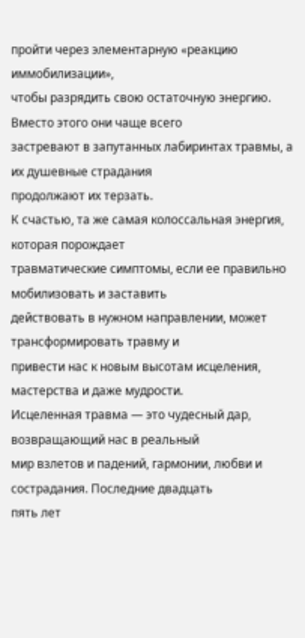пройти через элементарную «реакцию иммобилизации»,
чтобы разрядить свою остаточную энергию. Вместо этого они чаще всего
застревают в запутанных лабиринтах травмы, а их душевные страдания
продолжают их терзать.
К счастью, та же самая колоссальная энергия, которая порождает
травматические симптомы, если ее правильно мобилизовать и заставить
действовать в нужном направлении, может трансформировать травму и
привести нас к новым высотам исцеления, мастерства и даже мудрости.
Исцеленная травма — это чудесный дар, возвращающий нас в реальный
мир взлетов и падений, гармонии, любви и сострадания. Последние двадцать
пять лет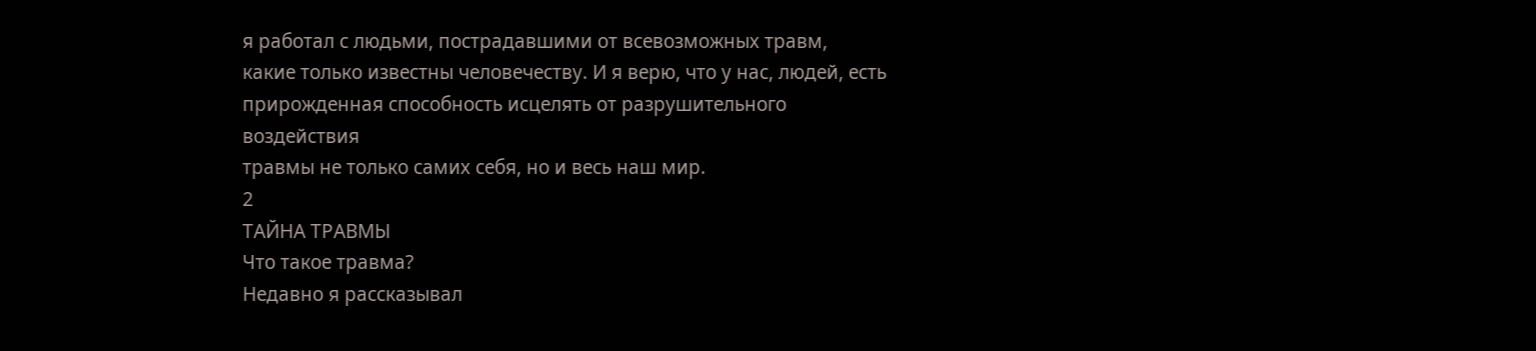я работал с людьми, пострадавшими от всевозможных травм,
какие только известны человечеству. И я верю, что у нас, людей, есть
прирожденная способность исцелять от разрушительного воздействия
травмы не только самих себя, но и весь наш мир.
2
ТАЙНА ТРАВМЫ
Что такое травма?
Недавно я рассказывал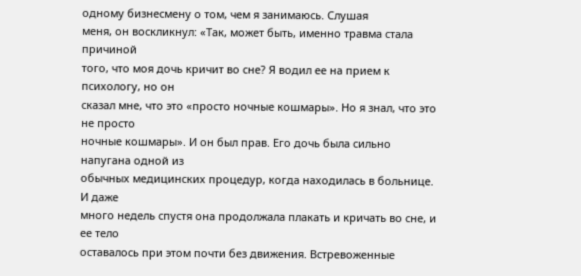одному бизнесмену о том, чем я занимаюсь. Слушая
меня, он воскликнул: «Так, может быть, именно травма стала причиной
того, что моя дочь кричит во сне? Я водил ее на прием к психологу, но он
сказал мне, что это «просто ночные кошмары». Но я знал, что это не просто
ночные кошмары». И он был прав. Его дочь была сильно напугана одной из
обычных медицинских процедур, когда находилась в больнице. И даже
много недель спустя она продолжала плакать и кричать во сне, и ее тело
оставалось при этом почти без движения. Встревоженные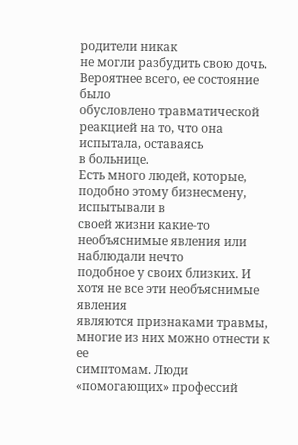родители никак
не могли разбудить свою дочь. Вероятнее всего, ее состояние было
обусловлено травматической реакцией на то, что она испытала, оставаясь
в больнице.
Есть много людей, которые, подобно этому бизнесмену, испытывали в
своей жизни какие-то необъяснимые явления или наблюдали нечто
подобное у своих близких. И хотя не все эти необъяснимые явления
являются признаками травмы, многие из них можно отнести к ее
симптомам. Люди «помогающих» профессий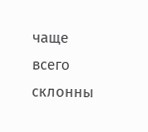чаще всего склонны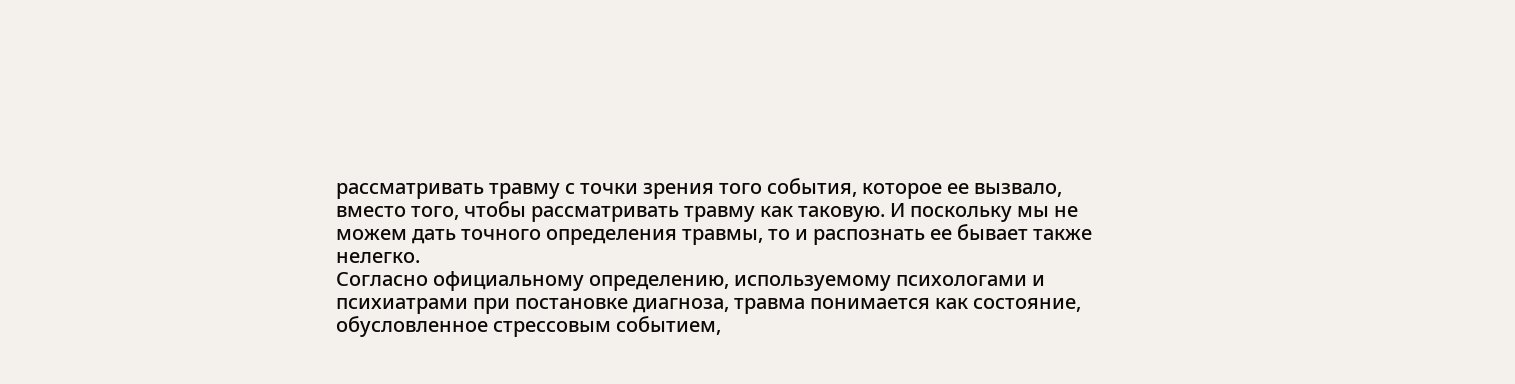рассматривать травму с точки зрения того события, которое ее вызвало,
вместо того, чтобы рассматривать травму как таковую. И поскольку мы не
можем дать точного определения травмы, то и распознать ее бывает также
нелегко.
Согласно официальному определению, используемому психологами и
психиатрами при постановке диагноза, травма понимается как состояние,
обусловленное стрессовым событием,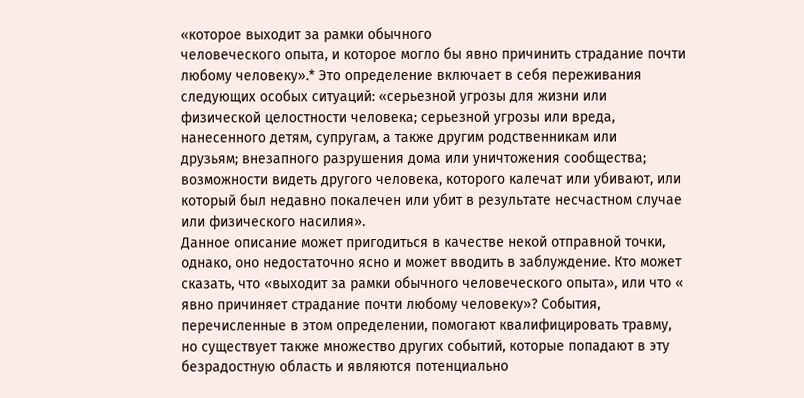«которое выходит за рамки обычного
человеческого опыта, и которое могло бы явно причинить страдание почти
любому человеку».* Это определение включает в себя переживания
следующих особых ситуаций: «серьезной угрозы для жизни или
физической целостности человека; серьезной угрозы или вреда,
нанесенного детям, супругам, а также другим родственникам или
друзьям; внезапного разрушения дома или уничтожения сообщества;
возможности видеть другого человека, которого калечат или убивают, или
который был недавно покалечен или убит в результате несчастном случае
или физического насилия».
Данное описание может пригодиться в качестве некой отправной точки,
однако, оно недостаточно ясно и может вводить в заблуждение. Кто может
сказать, что «выходит за рамки обычного человеческого опыта», или что «
явно причиняет страдание почти любому человеку»? События,
перечисленные в этом определении, помогают квалифицировать травму,
но существует также множество других событий, которые попадают в эту
безрадостную область и являются потенциально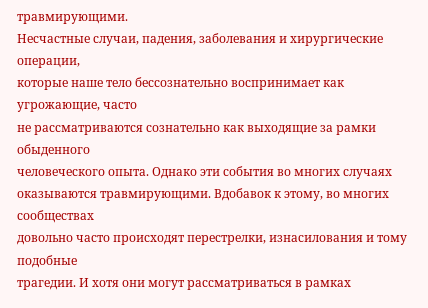травмирующими.
Несчастные случаи, падения, заболевания и хирургические операции,
которые наше тело бессознательно воспринимает как угрожающие, часто
не рассматриваются сознательно как выходящие за рамки обыденного
человеческого опыта. Однако эти события во многих случаях
оказываются травмирующими. Вдобавок к этому, во многих сообществах
довольно часто происходят перестрелки, изнасилования и тому подобные
трагедии. И хотя они могут рассматриваться в рамках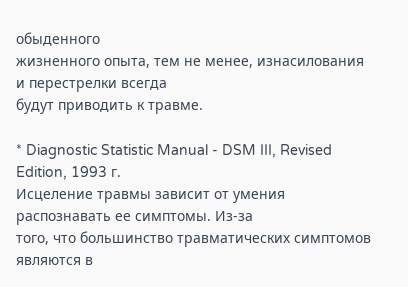обыденного
жизненного опыта, тем не менее, изнасилования и перестрелки всегда
будут приводить к травме.

* Diagnostic Statistic Manual - DSM III, Revised Edition, 1993 г.
Исцеление травмы зависит от умения распознавать ее симптомы. Из-за
того, что большинство травматических симптомов являются в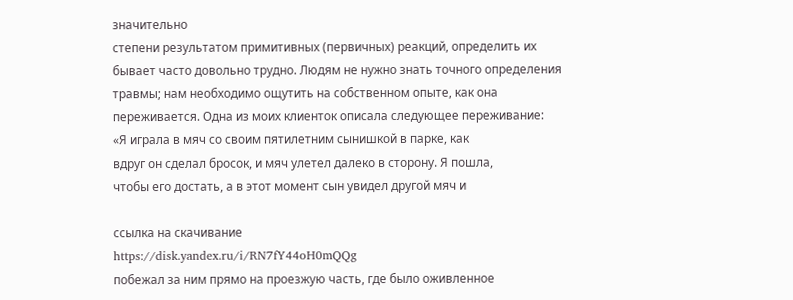значительно
степени результатом примитивных (первичных) реакций, определить их
бывает часто довольно трудно. Людям не нужно знать точного определения
травмы; нам необходимо ощутить на собственном опыте, как она
переживается. Одна из моих клиенток описала следующее переживание:
«Я играла в мяч со своим пятилетним сынишкой в парке, как
вдруг он сделал бросок, и мяч улетел далеко в сторону. Я пошла,
чтобы его достать, а в этот момент сын увидел другой мяч и

ссылка на скачивание
https://disk.yandex.ru/i/RN7fY44oH0mQQg
побежал за ним прямо на проезжую часть, где было оживленное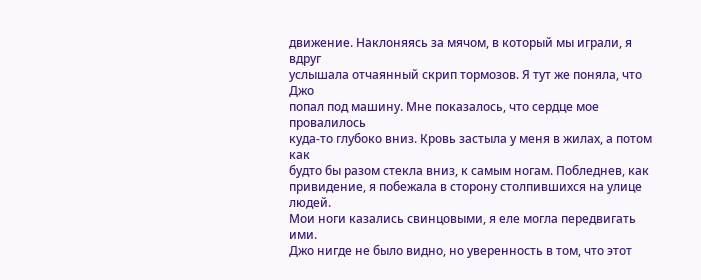движение. Наклоняясь за мячом, в который мы играли, я вдруг
услышала отчаянный скрип тормозов. Я тут же поняла, что Джо
попал под машину. Мне показалось, что сердце мое провалилось
куда-то глубоко вниз. Кровь застыла у меня в жилах, а потом как
будто бы разом стекла вниз, к самым ногам. Побледнев, как
привидение, я побежала в сторону столпившихся на улице людей.
Мои ноги казались свинцовыми, я еле могла передвигать ими.
Джо нигде не было видно, но уверенность в том, что этот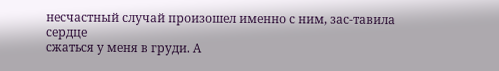несчастный случай произошел именно с ним, зас-тавила сердце
сжаться у меня в груди. А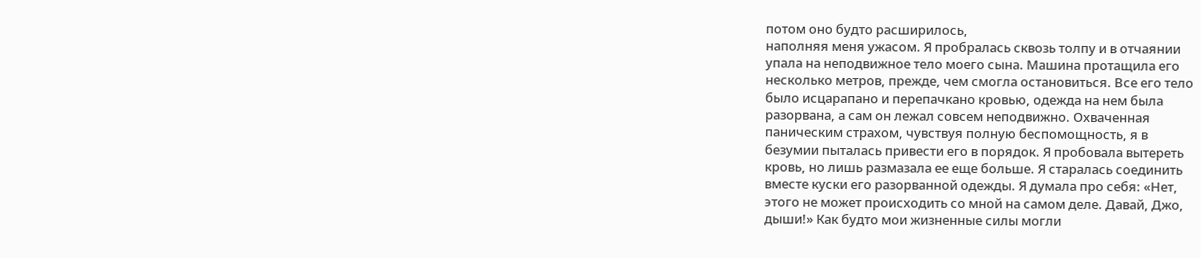потом оно будто расширилось,
наполняя меня ужасом. Я пробралась сквозь толпу и в отчаянии
упала на неподвижное тело моего сына. Машина протащила его
несколько метров, прежде, чем смогла остановиться. Все его тело
было исцарапано и перепачкано кровью, одежда на нем была
разорвана, а сам он лежал совсем неподвижно. Охваченная
паническим страхом, чувствуя полную беспомощность, я в
безумии пыталась привести его в порядок. Я пробовала вытереть
кровь, но лишь размазала ее еще больше. Я старалась соединить
вместе куски его разорванной одежды. Я думала про себя: «Нет,
этого не может происходить со мной на самом деле. Давай, Джо,
дыши!» Как будто мои жизненные силы могли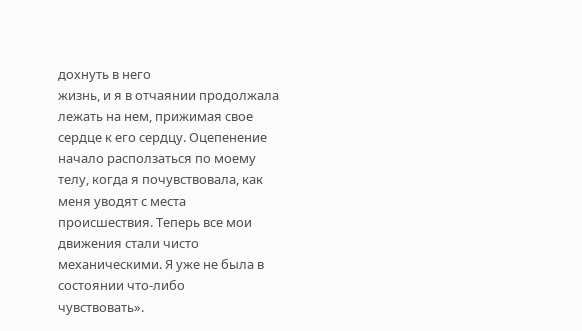дохнуть в него
жизнь, и я в отчаянии продолжала лежать на нем, прижимая свое
сердце к его сердцу. Оцепенение начало расползаться по моему
телу, когда я почувствовала, как меня уводят с места
происшествия. Теперь все мои движения стали чисто
механическими. Я уже не была в состоянии что-либо
чувствовать».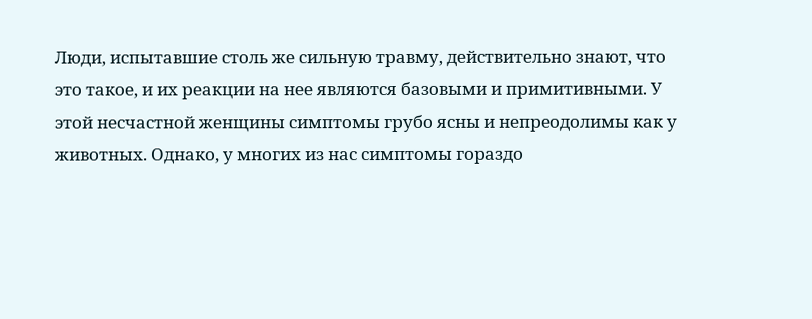Люди, испытавшие столь же сильную травму, действительно знают, что
это такое, и их реакции на нее являются базовыми и примитивными. У
этой несчастной женщины симптомы грубо ясны и непреодолимы как у
животных. Однако, у многих из нас симптомы гораздо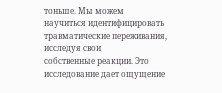тоньше. Мы можем
научиться идентифицировать травматические переживания, исследуя свои
собственные реакции. Это исследование дает ощущение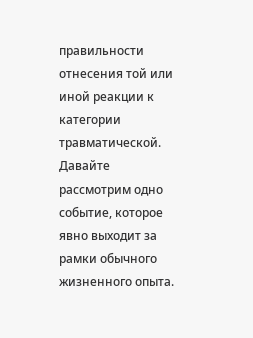правильности
отнесения той или иной реакции к категории травматической. Давайте
рассмотрим одно событие, которое явно выходит за рамки обычного
жизненного опыта.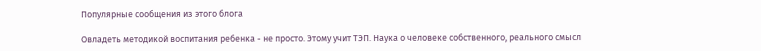Популярные сообщения из этого блога

Овладеть методикой воспитания ребенка - не просто. Этому учит ТЭП. Наука о человеке собственного, реального смысл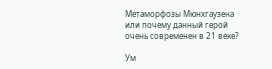Метаморфозы Мюнхгаузена или почему данный герой очень современен в 21 веке?

Ум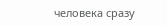человека сразу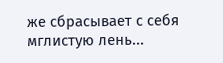же сбрасывает с себя мглистую лень...